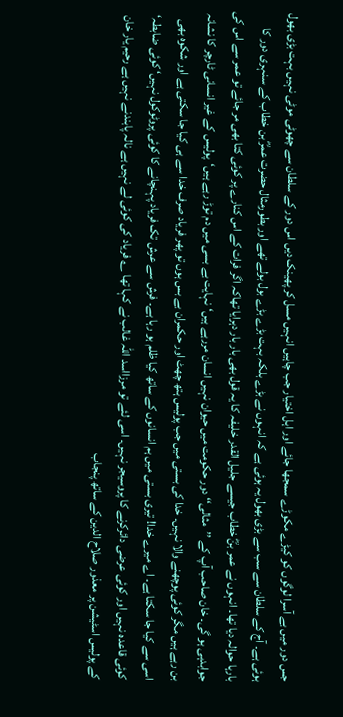جس دور میں بے آسرا لوگوں کو کیڑے مکوڑے سمجھا جائے اور اہل اختیار جب چاہیں انہیں مسل کر پھینک دیں اس دور کے سلطان سے چھوٹی موٹی نہیں بہت بڑی بھول ہوئی ہے۔ آج کے سلطان سے سب سے بڑی بھول یہ ہوئی ہے کہ انہوں نے بڑے بلکہ بہت بڑے بڑے بول بولے تھے اور بطورمثال حضرت عمرؓ بن خطاب کے سنہری دور کا بارہا حوالہ دیا تھا۔ انہوں نے عمر بنؓ خطاب جیسے جلیل القدر خلیفہ کا یہ قول بھی بار بار دہرایا تھاکہ اگر فرات کے اس کنارے پر کوئی کتا بھی مر جائے تو عمر سے اس کی جوابدہی ہو گی۔ خان صاحب آپ کے ’’مثالی‘‘ دور حکومت میں حیوان نہیں انسان مررہے ہیں‘ نہایت بے بسی میں دم توڑ رہے ہیں‘پولیس کے غیر انسانی ٹارچر کا نشانہ بن رہے ہیں مگر کوئی پوچھنے والا نہیں۔ خدا کی بستی میں جب پولیس ہتھ چھٹ اور حکمران بے بس ہوں تو پھر فریاد صرف خدا سے ہی کیا جا سکتی ہے اور شکوہ بھی اسی سے کیا جا سکتا ہے۔ اے میرے خدا! تیری بستی میں ہم انسانوں کے ساتھ کیا ظلم ہو رہا ہے۔ فرش سے عرش تک فریاد پہنچانے کا کوئی پروٹوکول نہیں‘ کوئی ضابطہ‘ کوئی قاعدہ نہیں اور کوئی عرضی دائرکرنے کا پروسیجر نہیں۔ اسی لئے تو مرزااسد اللہ غالب نے کہا تھا ؎ فریاد کی کوئی لے نہیں ہے نالہ پابندنے نہیں ہے رحیم یار خان کے پولیس اسٹیشن پر معذور صلاح الدین کے ساتھ پنجاب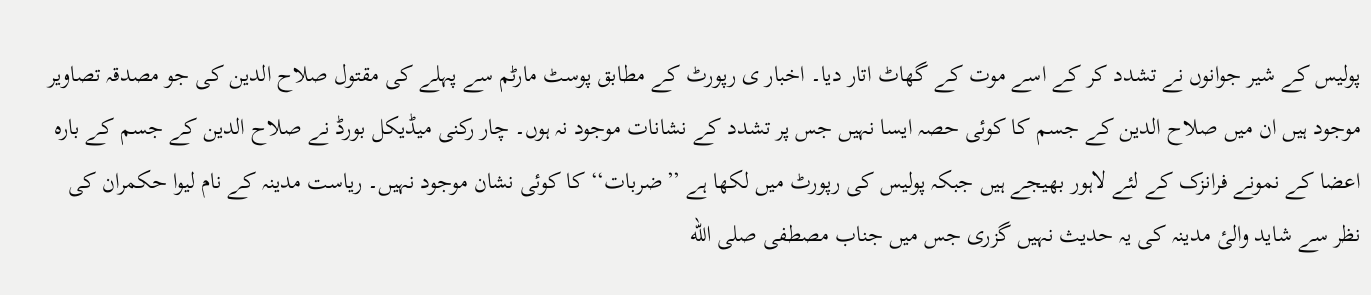پولیس کے شیر جوانوں نے تشدد کر کے اسے موت کے گھاٹ اتار دیا۔ اخبار ی رپورٹ کے مطابق پوسٹ مارٹم سے پہلے کی مقتول صلاح الدین کی جو مصدقہ تصاویر موجود ہیں ان میں صلاح الدین کے جسم کا کوئی حصہ ایسا نہیں جس پر تشدد کے نشانات موجود نہ ہوں۔ چار رکنی میڈیکل بورڈ نے صلاح الدین کے جسم کے بارہ اعضا کے نمونے فرانزک کے لئے لاہور بھیجے ہیں جبکہ پولیس کی رپورٹ میں لکھا ہے ’’ضربات‘‘ کا کوئی نشان موجود نہیں۔ ریاست مدینہ کے نام لیوا حکمران کی نظر سے شاید والیٔ مدینہ کی یہ حدیث نہیں گزری جس میں جناب مصطفی صلى الله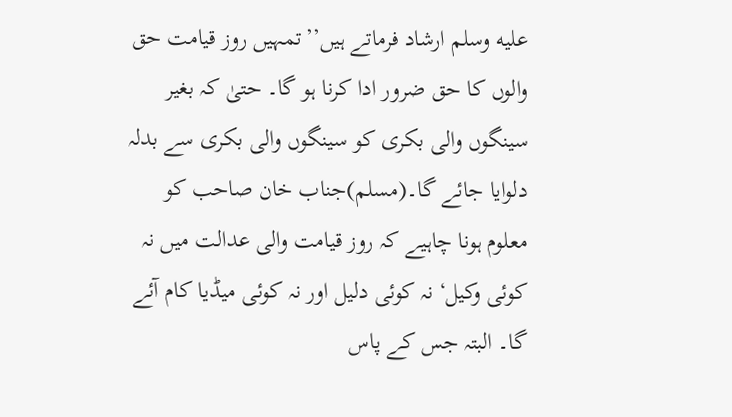عليه وسلم ارشاد فرماتے ہیں’’تمہیں روز قیامت حق والوں کا حق ضرور ادا کرنا ہو گا۔ حتیٰ کہ بغیر سینگوں والی بکری کو سینگوں والی بکری سے بدلہ دلوایا جائے گا۔(مسلم)جناب خان صاحب کو معلوم ہونا چاہیے کہ روز قیامت والی عدالت میں نہ کوئی وکیل‘ نہ کوئی دلیل اور نہ کوئی میڈیا کام آئے گا۔ البتہ جس کے پاس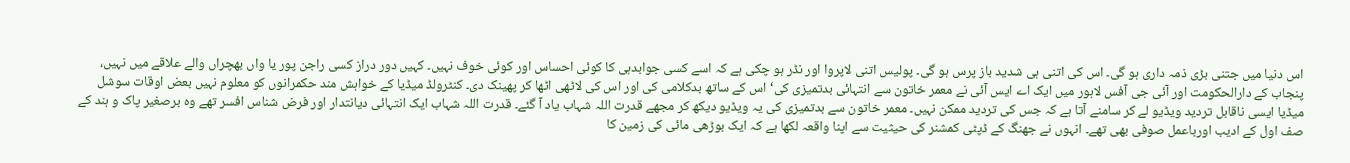اس دنیا میں جتنی بڑی ذمہ داری ہو گی۔ اس کی اتنی ہی شدید باز پرس ہو گی۔ پولیس اتنی لاپروا اور نڈر ہو چکی ہے کہ اسے کسی جوابدہی کا کوئی احساس اور کوئی خوف نہیں۔ کہیں دور دراز کسی راجن پور یا واں بھچراں والے علاقے میں نہیں، پنجاب کے دارالحکومت اور آئی جی آفس لاہور میں ایک اے ایس آئی نے معمر خاتون سے انتہائی بدتمیزی کی‘ اس کے ساتھ بدکلامی کی اور اس کی لاٹھی اٹھا کر پھینک دی۔ کنٹرولڈ میڈیا کے خواہش مند حکمرانوں کو معلوم نہیں بعض اوقات سوشل میڈیا ایسی ناقابل تردید ویڈیو لے کر سامنے آتا ہے کہ جس کی تردید ممکن نہیں۔ معمر خاتون سے بدتمیزی کی یہ ویڈیو دیکھ کر مجھے قدرت اللہ شہاب یاد آ گئے۔ قدرت اللہ شہاب ایک انتہائی دیانتدار اور فرض شناس افسر تھے وہ برصغیر پاک و ہند کے صف اول کے ادیب اورباعمل صوفی بھی تھے۔ انہوں نے جھنگ کے ڈپٹی کمشنر کی حیثیت سے اپنا واقعہ لکھا ہے کہ ایک بوڑھی مائی کی زمین کا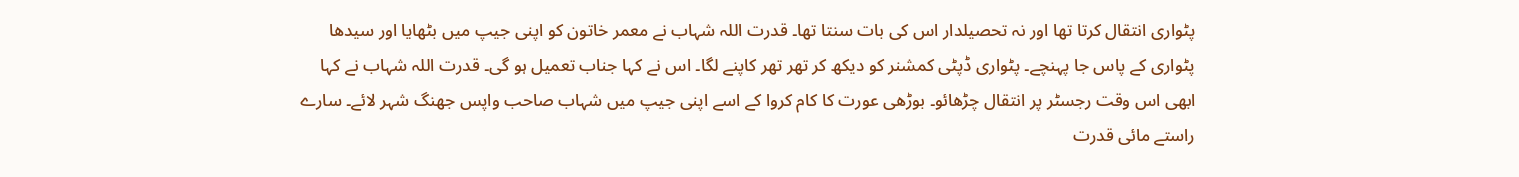پٹواری انتقال کرتا تھا اور نہ تحصیلدار اس کی بات سنتا تھا۔ قدرت اللہ شہاب نے معمر خاتون کو اپنی جیپ میں بٹھایا اور سیدھا پٹواری کے پاس جا پہنچے۔ پٹواری ڈپٹی کمشنر کو دیکھ کر تھر تھر کاپنے لگا۔ اس نے کہا جناب تعمیل ہو گی۔ قدرت اللہ شہاب نے کہا ابھی اس وقت رجسٹر پر انتقال چڑھائو۔ بوڑھی عورت کا کام کروا کے اسے اپنی جیپ میں شہاب صاحب واپس جھنگ شہر لائے۔ سارے راستے مائی قدرت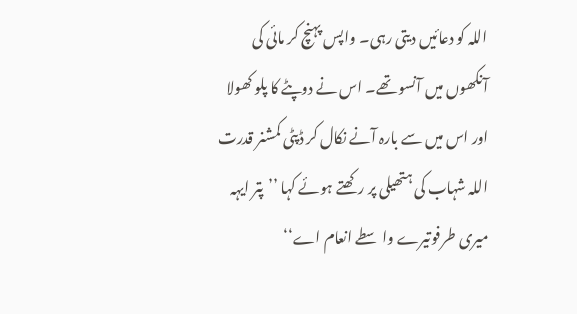اللہ کو دعائیں دیتی رہی۔ واپس پہنچ کر مائی کی آنکھوں میں آنسو تھے۔ اس نے دوپٹے کا پلو کھولا اور اس میں سے بارہ آنے نکال کر ڈپٹی کمشنر قدرت اللہ شہاب کی ہتھیلی پر رکھتے ہوئے کہا ’’پتر ایہہ میری طرفوتیرے واسطے انعام اے‘‘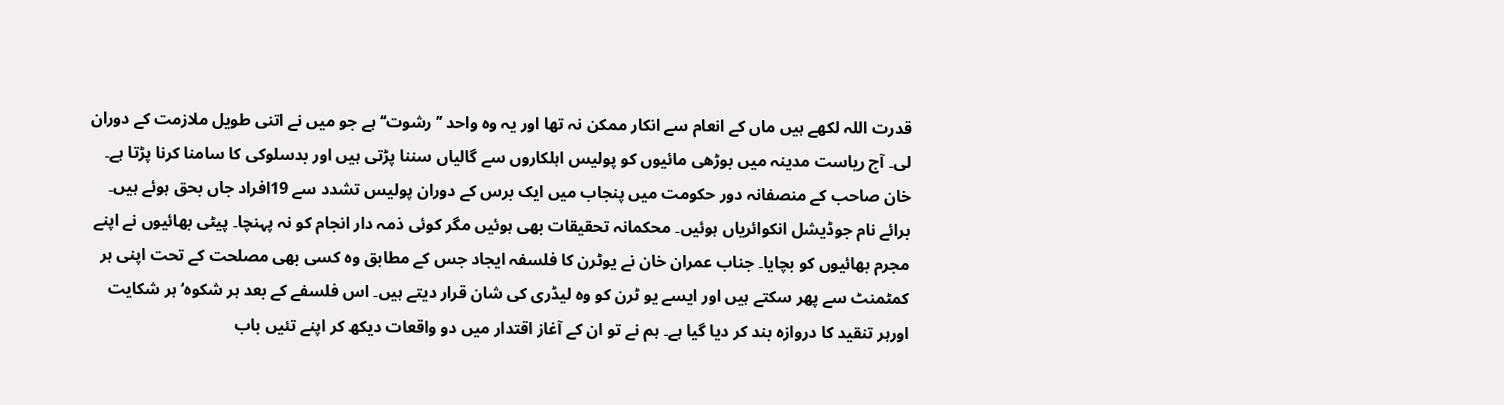قدرت اللہ لکھے ہیں ماں کے انعام سے انکار ممکن نہ تھا اور یہ وہ واحد ’’رشوت‘‘ ہے جو میں نے اتنی طویل ملازمت کے دوران لی۔ آج ریاست مدینہ میں بوڑھی مائیوں کو پولیس اہلکاروں سے گالیاں سننا پڑتی ہیں اور بدسلوکی کا سامنا کرنا پڑتا ہے۔ خان صاحب کے منصفانہ دور حکومت میں پنجاب میں ایک برس کے دوران پولیس تشدد سے 19افراد جاں بحق ہوئے ہیں۔ برائے نام جوڈیشل انکوائریاں ہوئیں۔ محکمانہ تحقیقات بھی ہوئیں مگر کوئی ذمہ دار انجام کو نہ پہنچا۔ پیٹی بھائیوں نے اپنے مجرم بھائیوں کو بچایا۔ جناب عمران خان نے یوٹرن کا فلسفہ ایجاد جس کے مطابق وہ کسی بھی مصلحت کے تحت اپنی ہر کمٹمنٹ سے پھر سکتے ہیں اور ایسے یو ٹرن کو وہ لیڈری کی شان قرار دیتے ہیں۔ اس فلسفے کے بعد ہر شکوہ‘ ہر شکایت اورہر تنقید کا دروازہ بند کر دیا گیا ہے۔ ہم نے تو ان کے آغاز اقتدار میں دو واقعات دیکھ کر اپنے تئیں باب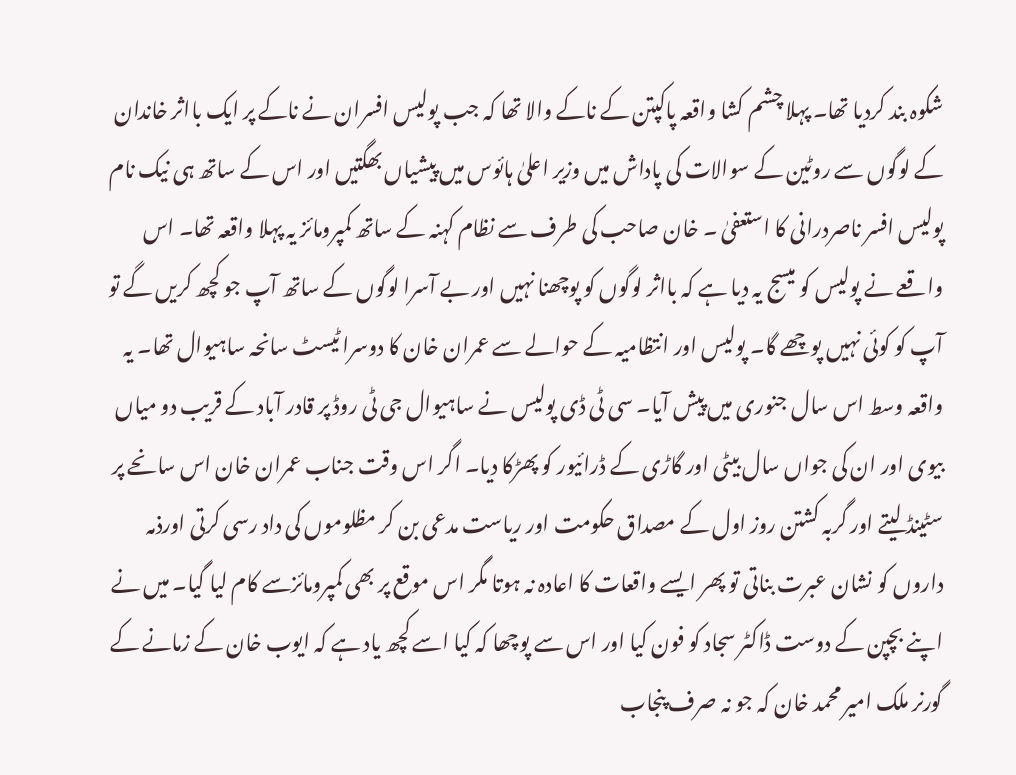شکوہ بند کردیا تھا۔ پہلا چشم کشا واقعہ پاکپتن کے ناکے والا تھا کہ جب پولیس افسران نے ناکے پر ایک بااثر خاندان کے لوگوں سے روٹین کے سوالات کی پاداش میں وزیر اعلیٰ ہائوس میں پیشیاں بھگتیں اور اس کے ساتھ ہی نیک نام پولیس افسر ناصردرانی کا استعفیٰ ۔ خان صاحب کی طرف سے نظام کہنہ کے ساتھ کمپرومائز یہ پہلا واقعہ تھا۔ اس واقعے نے پولیس کو میسج یہ دیا ہے کہ بااثر لوگوں کو پوچھنا نہیں اور بے آسرا لوگوں کے ساتھ آپ جو کچھ کریں گے تو آپ کو کوئی نہیں پوچھے گا۔ پولیس اور انتظامیہ کے حوالے سے عمران خان کا دوسرا ٹیسٹ سانحہ ساہیوال تھا۔ یہ واقعہ وسط اس سال جنوری میں پیش آیا۔ سی ٹی ڈی پولیس نے ساہیوال جی ٹی روڈ پر قادر آباد کے قریب دو میاں بیوی اور ان کی جواں سال بیٹی اور گاڑی کے ڈرائیور کو پھڑکا دیا۔ اگر اس وقت جناب عمران خان اس سانحے پر سٹینڈ لیتے اور گربہ کشتن روز اول کے مصداق حکومت اور ریاست مدعی بن کر مظلوموں کی داد رسی کرتی اورذمہ داروں کو نشان عبرت بناتی تو پھر ایسے واقعات کا اعادہ نہ ہوتا مگر اس موقع پر بھی کمپرومائزسے کام لیا گیا۔ میں نے اپنے بچپن کے دوست ڈاکٹر سجاد کو فون کیا اور اس سے پوچھا کہ کیا اسے کچھ یاد ہے کہ ایوب خان کے زمانے کے گورنر ملک امیر محمد خان کہ جو نہ صرف پنجاب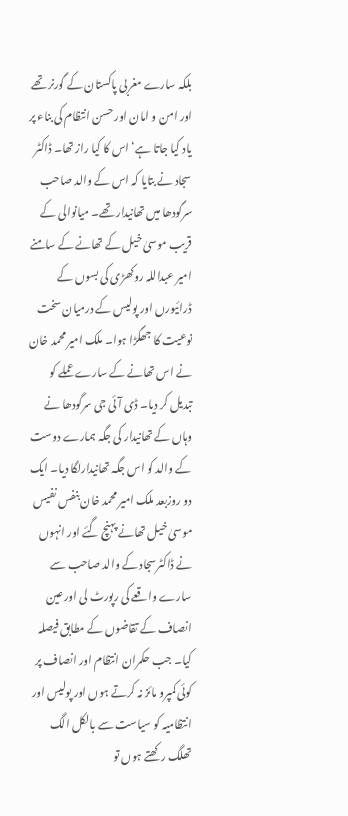بلکہ سارے مغربی پاکستان کے گورنر تھے اور امن و امان اور حسن انتظام کی بناء پر یاد کیا جاتا ہے‘ اس کا کیا راز تھا۔ ڈاکٹر سجاد نے بتایا کہ اس کے والد صاحب سرگودھا میں تھانیدار تھے۔ میانوالی کے قریب موسیٰ خیل کے تھانے کے سامنے امیر عبداللہ روکھڑی کی بسوں کے ڈرائیورں اور پولیس کے درمیان سخت نوعیت کا جھگڑا ہوا۔ ملک امیر محمد خان نے اس تھانے کے سارے عملے کو تبدیل کر دیا۔ ڈی آئی جی سرگودھا نے وہاں کے تھانیدار کی جگہ ہمارے دوست کے والد کو اس جگہ تھانیدارلگا دیا۔ ایک دو روزبعد ملک امیر محمد خان بنفس نفیس موسیٰ خیل تھانے پہنچ گئے اور انہوں نے ڈاکٹرسجاد کے والد صاحب سے سارے واقعے کی رپورٹ لی اور عین انصاف کے تقاضوں کے مطابق فیصلہ کیا۔ جب حکمران انتظام اور انصاف پر کوئی کمپرو مائز نہ کرتے ہوں اور پولیس اور انتظامیہ کو سیاست سے بالکل الگ تھلگ رکھتے ہوں تو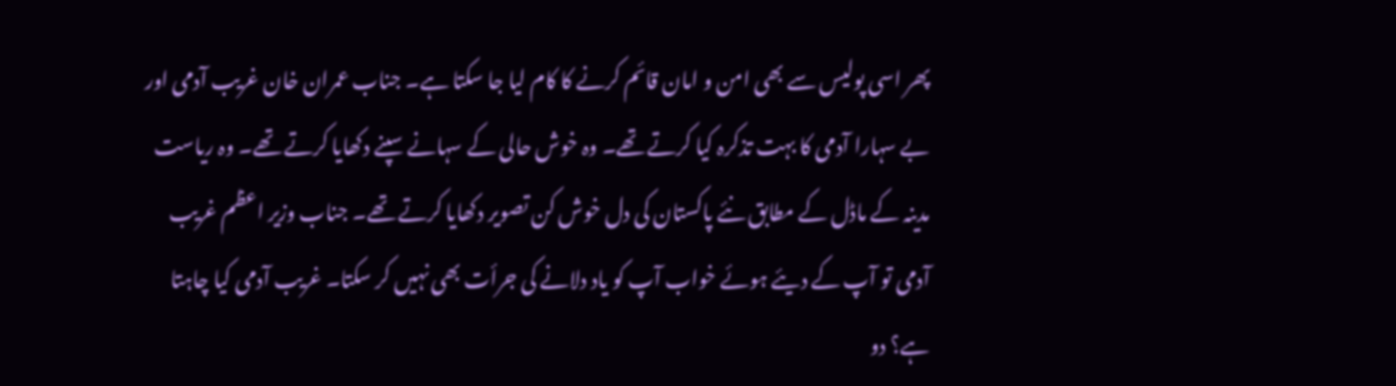پھر اسی پولیس سے بھی امن و امان قائم کرنے کا کام لیا جا سکتا ہے۔ جناب عمران خان غریب آدمی اور بے سہارا آدمی کا بہت تذکرہ کیا کرتے تھے۔ وہ خوش حالی کے سہانے سپنے دکھایا کرتے تھے۔ وہ ریاست مدینہ کے ماڈل کے مطابق نئے پاکستان کی دل خوش کن تصویر دکھایا کرتے تھے۔ جناب وزیر اعظم غریب آدمی تو آپ کے دیئے ہوئے خواب آپ کو یاد دلانے کی جرأت بھی نہیں کر سکتا۔ غریب آدمی کیا چاہتا ہے؟ دو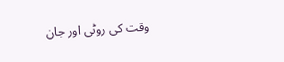وقت کی روٹی اور جان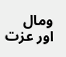ومال اور عزت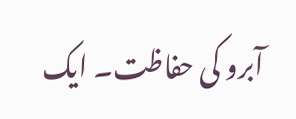آبرو کی حفاظت۔ ایک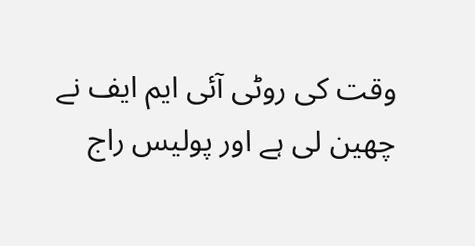وقت کی روٹی آئی ایم ایف نے چھین لی ہے اور پولیس راج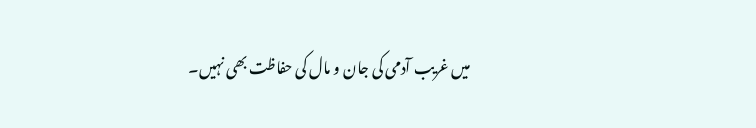میں غریب آدمی کی جان و مال کی حفاظت بھی نہیں۔